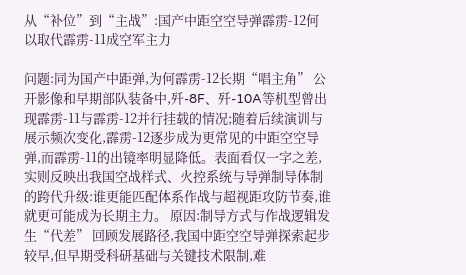从“补位”到“主战”:国产中距空空导弹霹雳-12何以取代霹雳-11成空军主力

问题:同为国产中距弹,为何霹雳-12长期“唱主角” 公开影像和早期部队装备中,歼-8F、歼-10A等机型曾出现霹雳-11与霹雳-12并行挂载的情况;随着后续演训与展示频次变化,霹雳-12逐步成为更常见的中距空空导弹,而霹雳-11的出镜率明显降低。表面看仅一字之差,实则反映出我国空战样式、火控系统与导弹制导体制的跨代升级:谁更能匹配体系作战与超视距攻防节奏,谁就更可能成为长期主力。 原因:制导方式与作战逻辑发生“代差” 回顾发展路径,我国中距空空导弹探索起步较早,但早期受科研基础与关键技术限制,难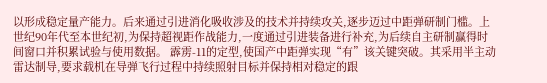以形成稳定量产能力。后来通过引进消化吸收涉及的技术并持续攻关,逐步迈过中距弹研制门槛。上世纪90年代至本世纪初,为保持超视距作战能力,一度通过引进装备进行补充,为后续自主研制赢得时间窗口并积累试验与使用数据。 霹雳-11的定型,使国产中距弹实现“有”该关键突破。其采用半主动雷达制导,要求载机在导弹飞行过程中持续照射目标并保持相对稳定的跟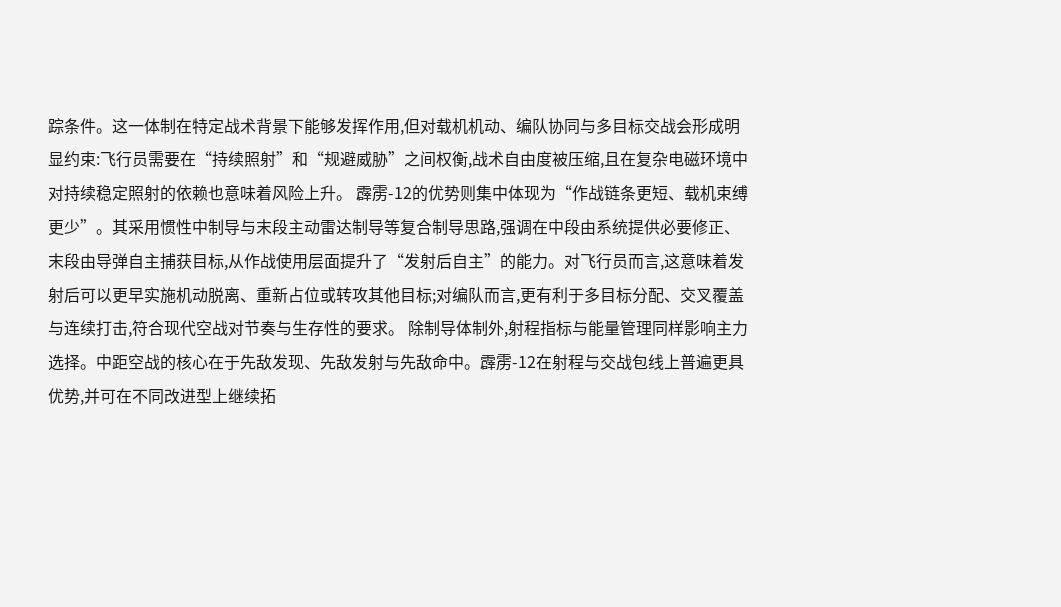踪条件。这一体制在特定战术背景下能够发挥作用,但对载机机动、编队协同与多目标交战会形成明显约束:飞行员需要在“持续照射”和“规避威胁”之间权衡,战术自由度被压缩,且在复杂电磁环境中对持续稳定照射的依赖也意味着风险上升。 霹雳-12的优势则集中体现为“作战链条更短、载机束缚更少”。其采用惯性中制导与末段主动雷达制导等复合制导思路,强调在中段由系统提供必要修正、末段由导弹自主捕获目标,从作战使用层面提升了“发射后自主”的能力。对飞行员而言,这意味着发射后可以更早实施机动脱离、重新占位或转攻其他目标;对编队而言,更有利于多目标分配、交叉覆盖与连续打击,符合现代空战对节奏与生存性的要求。 除制导体制外,射程指标与能量管理同样影响主力选择。中距空战的核心在于先敌发现、先敌发射与先敌命中。霹雳-12在射程与交战包线上普遍更具优势,并可在不同改进型上继续拓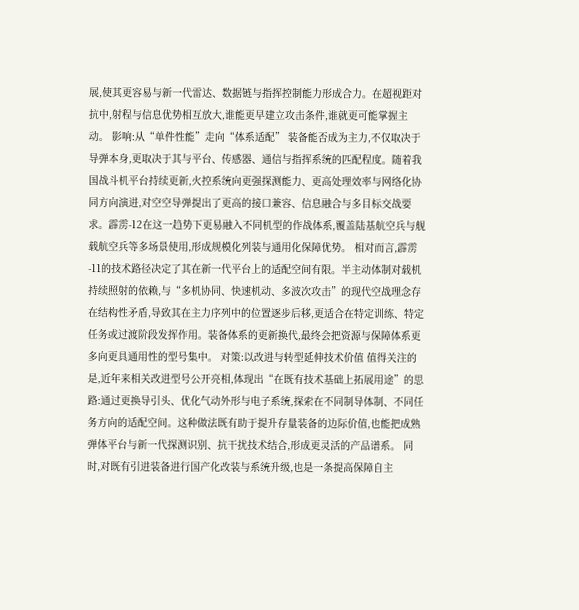展,使其更容易与新一代雷达、数据链与指挥控制能力形成合力。在超视距对抗中,射程与信息优势相互放大,谁能更早建立攻击条件,谁就更可能掌握主动。 影响:从“单件性能”走向“体系适配” 装备能否成为主力,不仅取决于导弹本身,更取决于其与平台、传感器、通信与指挥系统的匹配程度。随着我国战斗机平台持续更新,火控系统向更强探测能力、更高处理效率与网络化协同方向演进,对空空导弹提出了更高的接口兼容、信息融合与多目标交战要求。霹雳-12在这一趋势下更易融入不同机型的作战体系,覆盖陆基航空兵与舰载航空兵等多场景使用,形成规模化列装与通用化保障优势。 相对而言,霹雳-11的技术路径决定了其在新一代平台上的适配空间有限。半主动体制对载机持续照射的依赖,与“多机协同、快速机动、多波次攻击”的现代空战理念存在结构性矛盾,导致其在主力序列中的位置逐步后移,更适合在特定训练、特定任务或过渡阶段发挥作用。装备体系的更新换代,最终会把资源与保障体系更多向更具通用性的型号集中。 对策:以改进与转型延伸技术价值 值得关注的是,近年来相关改进型号公开亮相,体现出“在既有技术基础上拓展用途”的思路:通过更换导引头、优化气动外形与电子系统,探索在不同制导体制、不同任务方向的适配空间。这种做法既有助于提升存量装备的边际价值,也能把成熟弹体平台与新一代探测识别、抗干扰技术结合,形成更灵活的产品谱系。 同时,对既有引进装备进行国产化改装与系统升级,也是一条提高保障自主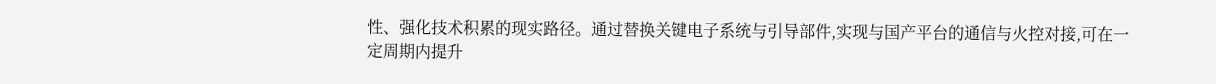性、强化技术积累的现实路径。通过替换关键电子系统与引导部件,实现与国产平台的通信与火控对接,可在一定周期内提升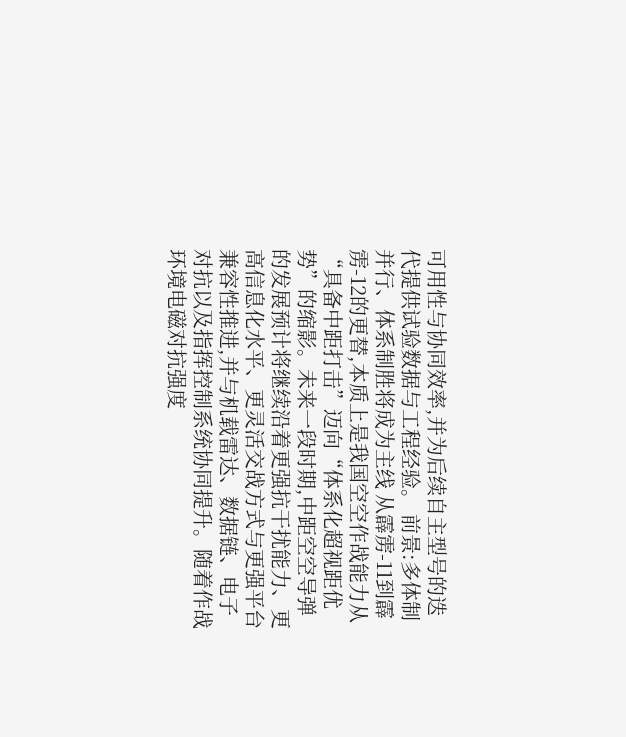可用性与协同效率,并为后续自主型号的迭代提供试验数据与工程经验。 前景:多体制并行、体系制胜将成为主线 从霹雳-11到霹雳-12的更替,本质上是我国空空作战能力从“具备中距打击”迈向“体系化超视距优势”的缩影。未来一段时期,中距空空导弹的发展预计将继续沿着更强抗干扰能力、更高信息化水平、更灵活交战方式与更强平台兼容性推进,并与机载雷达、数据链、电子对抗以及指挥控制系统协同提升。随着作战环境电磁对抗强度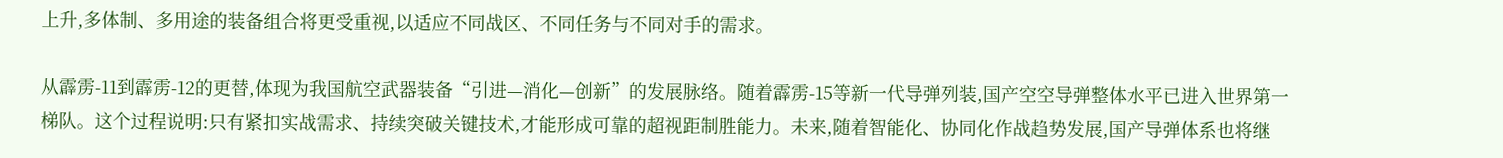上升,多体制、多用途的装备组合将更受重视,以适应不同战区、不同任务与不同对手的需求。

从霹雳-11到霹雳-12的更替,体现为我国航空武器装备“引进—消化—创新”的发展脉络。随着霹雳-15等新一代导弹列装,国产空空导弹整体水平已进入世界第一梯队。这个过程说明:只有紧扣实战需求、持续突破关键技术,才能形成可靠的超视距制胜能力。未来,随着智能化、协同化作战趋势发展,国产导弹体系也将继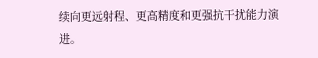续向更远射程、更高精度和更强抗干扰能力演进。